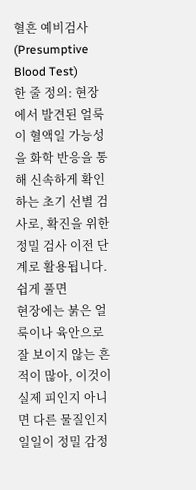혈흔 예비검사 (Presumptive Blood Test)
한 줄 정의: 현장에서 발견된 얼룩이 혈액일 가능성을 화학 반응을 통해 신속하게 확인하는 초기 선별 검사로, 확진을 위한 정밀 검사 이전 단계로 활용됩니다.
쉽게 풀면
현장에는 붉은 얼룩이나 육안으로 잘 보이지 않는 흔적이 많아, 이것이 실제 피인지 아니면 다른 물질인지 일일이 정밀 감정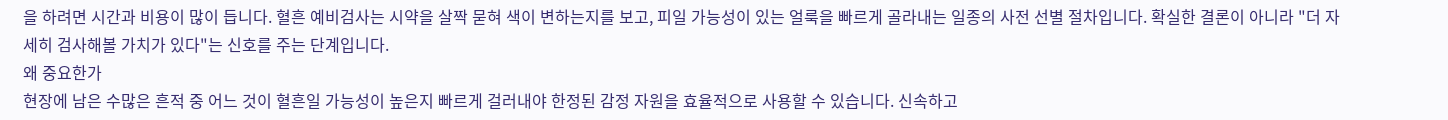을 하려면 시간과 비용이 많이 듭니다. 혈흔 예비검사는 시약을 살짝 묻혀 색이 변하는지를 보고, 피일 가능성이 있는 얼룩을 빠르게 골라내는 일종의 사전 선별 절차입니다. 확실한 결론이 아니라 "더 자세히 검사해볼 가치가 있다"는 신호를 주는 단계입니다.
왜 중요한가
현장에 남은 수많은 흔적 중 어느 것이 혈흔일 가능성이 높은지 빠르게 걸러내야 한정된 감정 자원을 효율적으로 사용할 수 있습니다. 신속하고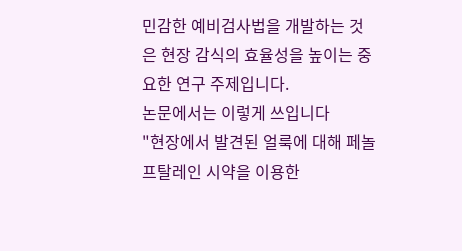민감한 예비검사법을 개발하는 것은 현장 감식의 효율성을 높이는 중요한 연구 주제입니다.
논문에서는 이렇게 쓰입니다
"현장에서 발견된 얼룩에 대해 페놀프탈레인 시약을 이용한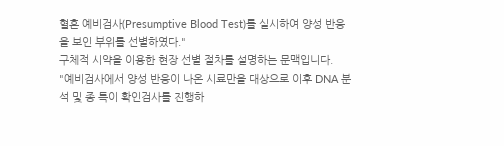혈흔 예비검사(Presumptive Blood Test)를 실시하여 양성 반응을 보인 부위를 선별하였다."
구체적 시약을 이용한 현장 선별 절차를 설명하는 문맥입니다.
"예비검사에서 양성 반응이 나온 시료만을 대상으로 이후 DNA 분석 및 종 특이 확인검사를 진행하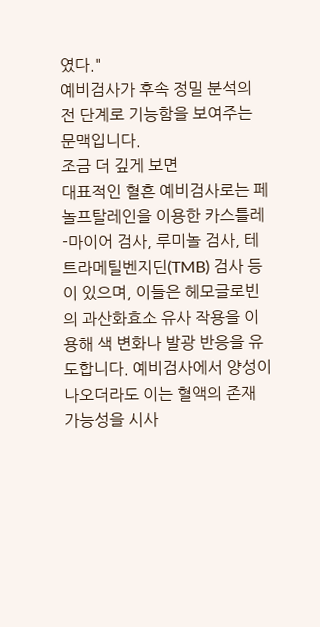였다."
예비검사가 후속 정밀 분석의 전 단계로 기능함을 보여주는 문맥입니다.
조금 더 깊게 보면
대표적인 혈흔 예비검사로는 페놀프탈레인을 이용한 카스틀레-마이어 검사, 루미놀 검사, 테트라메틸벤지딘(TMB) 검사 등이 있으며, 이들은 헤모글로빈의 과산화효소 유사 작용을 이용해 색 변화나 발광 반응을 유도합니다. 예비검사에서 양성이 나오더라도 이는 혈액의 존재 가능성을 시사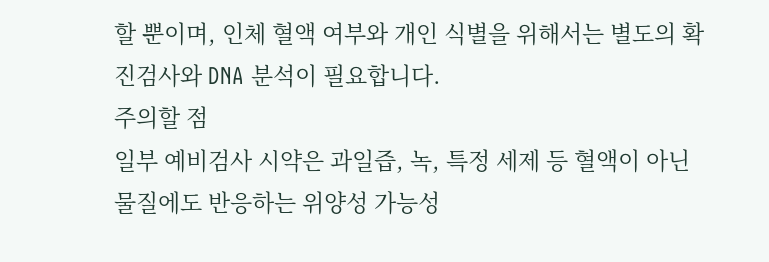할 뿐이며, 인체 혈액 여부와 개인 식별을 위해서는 별도의 확진검사와 DNA 분석이 필요합니다.
주의할 점
일부 예비검사 시약은 과일즙, 녹, 특정 세제 등 혈액이 아닌 물질에도 반응하는 위양성 가능성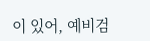이 있어, 예비검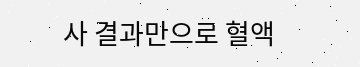사 결과만으로 혈액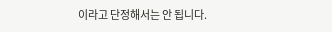이라고 단정해서는 안 됩니다.